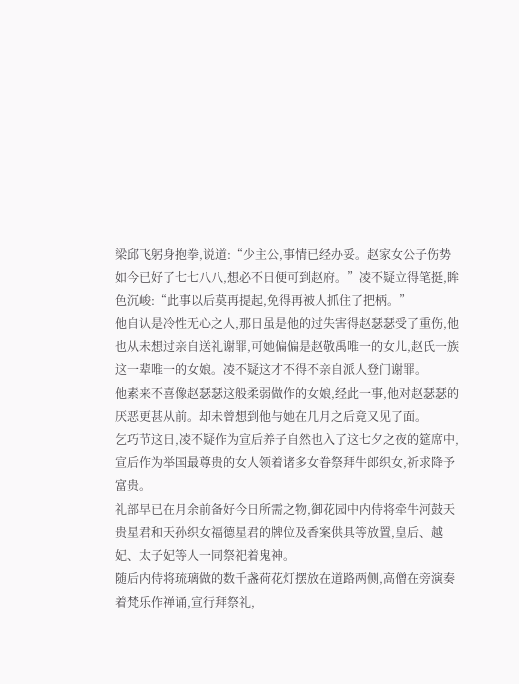梁邱飞躬身抱拳,说道:“少主公,事情已经办妥。赵家女公子伤势如今已好了七七八八,想必不日便可到赵府。”凌不疑立得笔挺,眸色沉峻:“此事以后莫再提起,免得再被人抓住了把柄。”
他自认是冷性无心之人,那日虽是他的过失害得赵瑟瑟受了重伤,他也从未想过亲自送礼谢罪,可她偏偏是赵敬禹唯一的女儿,赵氏一族这一辈唯一的女娘。凌不疑这才不得不亲自派人登门谢罪。
他素来不喜像赵瑟瑟这般柔弱做作的女娘,经此一事,他对赵瑟瑟的厌恶更甚从前。却未曾想到他与她在几月之后竟又见了面。
乞巧节这日,凌不疑作为宣后养子自然也入了这七夕之夜的筵席中,宣后作为举国最尊贵的女人领着诸多女眷祭拜牛郎织女,祈求降予富贵。
礼部早已在月余前备好今日所需之物,御花园中内侍将牵牛河鼓天贵星君和天孙织女福德星君的牌位及香案供具等放置,皇后、越妃、太子妃等人一同祭祀着鬼神。
随后内侍将琉璃做的数千盏荷花灯摆放在道路两侧,高僧在旁演奏着梵乐作禅诵,宣行拜祭礼,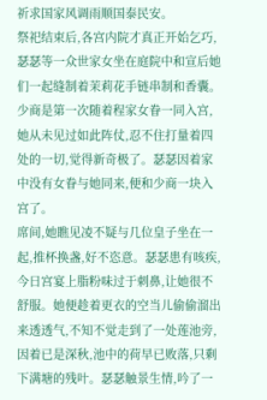祈求国家风调雨顺国泰民安。
祭祀结束后,各宫内院才真正开始乞巧,瑟瑟等一众世家女坐在庭院中和宣后她们一起缝制着茉莉花手链串制和香囊。少商是第一次随着程家女眷一同入宫,她从未见过如此阵仗,忍不住打量着四处的一切,觉得新奇极了。瑟瑟因着家中没有女眷与她同来,便和少商一块入宫了。
席间,她瞧见凌不疑与几位皇子坐在一起,推杯换盏,好不恣意。瑟瑟患有咳疾,今日宫宴上脂粉味过于刺鼻,让她很不舒服。她便趁着更衣的空当儿偷偷溜出来透透气,不知不觉走到了一处莲池旁,因着已是深秋,池中的荷早已败落,只剩下满塘的残叶。瑟瑟触景生情,吟了一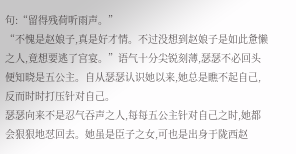句:“留得残荷听雨声。”
“不愧是赵娘子,真是好才情。不过没想到赵娘子是如此惫懒之人,竟想要逃了宫宴。”语气十分尖锐刻薄,瑟瑟不必回头便知晓是五公主。自从瑟瑟认识她以来,她总是瞧不起自己,反而时时打压针对自己。
瑟瑟向来不是忍气吞声之人,每每五公主针对自己之时,她都会狠狠地怼回去。她虽是臣子之女,可也是出身于陇西赵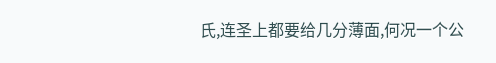氏,连圣上都要给几分薄面,何况一个公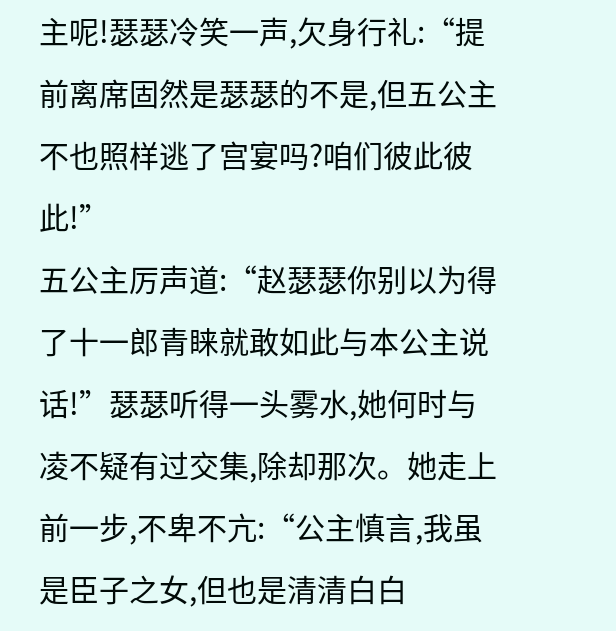主呢!瑟瑟冷笑一声,欠身行礼:“提前离席固然是瑟瑟的不是,但五公主不也照样逃了宫宴吗?咱们彼此彼此!”
五公主厉声道:“赵瑟瑟你别以为得了十一郎青睐就敢如此与本公主说话!”瑟瑟听得一头雾水,她何时与凌不疑有过交集,除却那次。她走上前一步,不卑不亢:“公主慎言,我虽是臣子之女,但也是清清白白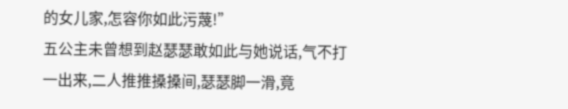的女儿家,怎容你如此污蔑!”
五公主未曾想到赵瑟瑟敢如此与她说话,气不打一出来,二人推推搡搡间,瑟瑟脚一滑,竟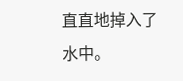直直地掉入了水中。